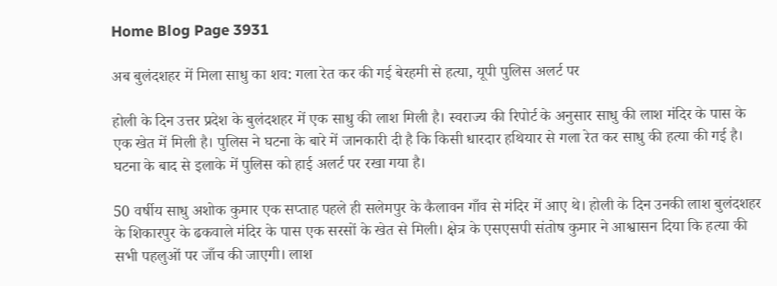Home Blog Page 3931

अब बुलंदशहर में मिला साधु का शव: गला रेत कर की गई बेरहमी से हत्या, यूपी पुलिस अलर्ट पर

होली के दिन उत्तर प्रदेश के बुलंदशहर में एक साधु की लाश मिली है। स्वराज्य की रिपोर्ट के अनुसार साधु की लाश मंदिर के पास के एक खेत में मिली है। पुलिस ने घटना के बारे में जानकारी दी है कि किसी धारदार हथियार से गला रेत कर साधु की हत्या की गई है। घटना के बाद से इलाके में पुलिस को हाई अलर्ट पर रखा गया है।

50 वर्षीय साधु अशोक कुमार एक सप्ताह पहले ही सलेमपुर के कैलावन गाँव से मंदिर में आए थे। होली के दिन उनकी लाश बुलंदशहर के शिकारपुर के ढकवाले मंदिर के पास एक सरसों के खेत से मिली। क्षेत्र के एसएसपी संतोष कुमार ने आश्वासन दिया कि हत्या की सभी पहलुओं पर जाँच की जाएगी। लाश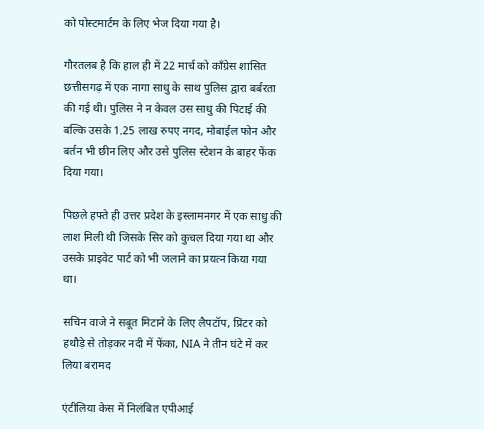को पोस्टमार्टम के लिए भेज दिया गया है।

गौरतलब है कि हाल ही में 22 मार्च को काँग्रेस शासित छत्तीसगढ़ में एक नागा साधु के साथ पुलिस द्वारा बर्बरता की गई थी। पुलिस ने न केवल उस साधु की पिटाई की बल्कि उसके 1.25 लाख रुपए नगद, मोबाईल फोन और बर्तन भी छीन लिए और उसे पुलिस स्टेशन के बाहर फेंक दिया गया।

पिछले हफ्ते ही उत्तर प्रदेश के इस्लामनगर में एक साधु की लाश मिली थी जिसके सिर को कुचल दिया गया था और उसके प्राइवेट पार्ट को भी जलाने का प्रयत्न किया गया था।

सचिन वाजे ने सबूत मिटाने के लिए लैपटॉप, प्रिंटर को हथौड़े से तोड़कर नदी में फेंका, NIA ने तीन घंटे में कर लिया बरामद

एंटीलिया केस में निलंबित एपीआई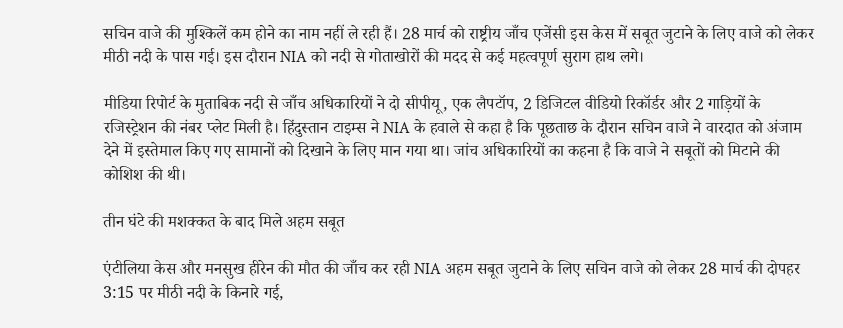सचिन वाजे की मुश्किलें कम होने का नाम नहीं ले रही हैं। 28 मार्च को राष्ट्रीय जाँच एजेंसी इस केस में सबूत जुटाने के लिए वाजे को लेकर मीठी नदी के पास गई। इस दौरान NIA को नदी से गोताखोरों की मदद से कई महत्वपूर्ण सुराग हाथ लगे।

मीडिया रिपोर्ट के मुताबिक नदी से जाँच अधिकारियों ने दो सीपीयू, एक लैपटॉप, 2 डिजिटल वीडियो रिकॉर्डर और 2 गाड़ियों के रजिस्ट्रेशन की नंबर प्लेट मिली है। हिंदुस्तान टाइम्स ने NIA के हवाले से कहा है कि पूछताछ के दौरान सचिन वाजे ने वारदात को अंजाम देने में इस्तेमाल किए गए सामानों को दिखाने के लिए मान गया था। जांच अधिकारियों का कहना है कि वाजे ने सबूतों को मिटाने की कोशिश की थी।

तीन घंटे की मशक्कत के बाद मिले अहम सबूत

एंटीलिया केस और मनसुख हीरेन की मौत की जाँच कर रही NIA अहम सबूत जुटाने के लिए सचिन वाजे को लेकर 28 मार्च की दोपहर 3:15 पर मीठी नदी के किनारे गई,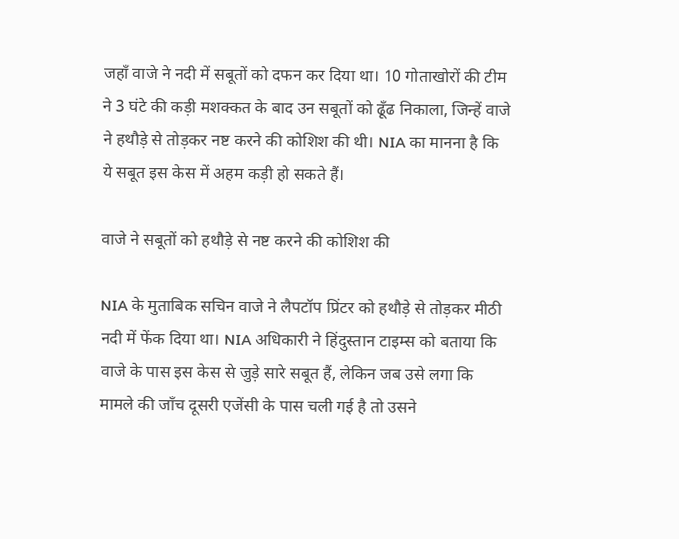जहाँ वाजे ने नदी में सबूतों को दफन कर दिया था। 10 गोताखोरों की टीम ने 3 घंटे की कड़ी मशक्कत के बाद उन सबूतों को ढूँढ निकाला, जिन्हें वाजे ने हथौड़े से तोड़कर नष्ट करने की कोशिश की थी। NIA का मानना है कि ये सबूत इस केस में अहम कड़ी हो सकते हैं।

वाजे ने सबूतों को हथौड़े से नष्ट करने की कोशिश की

NIA के मुताबिक सचिन वाजे ने लैपटॉप प्रिंटर को हथौड़े से तोड़कर मीठी नदी में फेंक दिया था। NIA अधिकारी ने हिंदुस्तान टाइम्स को बताया कि वाजे के पास इस केस से जुड़े सारे सबूत हैं, लेकिन जब उसे लगा कि मामले की जाँच दूसरी एजेंसी के पास चली गई है तो उसने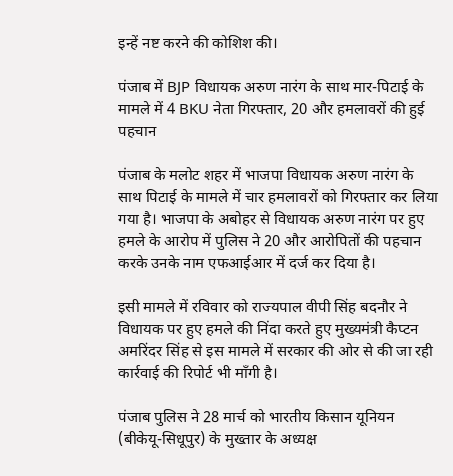इन्हें नष्ट करने की कोशिश की।

पंजाब में BJP विधायक अरुण नारंग के साथ मार-पिटाई के मामले में 4 BKU नेता गिरफ्तार, 20 और हमलावरों की हुई पहचान

पंजाब के मलोट शहर में भाजपा विधायक अरुण नारंग के साथ पिटाई के मामले में चार हमलावरों को गिरफ्तार कर लिया गया है। भाजपा के अबोहर से विधायक अरुण नारंग पर हुए हमले के आरोप में पुलिस ने 20 और आरोपितों की पहचान करके उनके नाम एफआईआर में दर्ज कर दिया है।

इसी मामले में रविवार को राज्यपाल वीपी सिंह बदनौर ने विधायक पर हुए हमले की निंदा करते हुए मुख्यमंत्री कैप्टन अमरिंदर सिंह से इस मामले में सरकार की ओर से की जा रही कार्रवाई की रिपोर्ट भी माँगी है।

पंजाब पुलिस ने 28 मार्च को भारतीय किसान यूनियन (बीकेयू-सिधूपुर) के मुख्तार के अध्यक्ष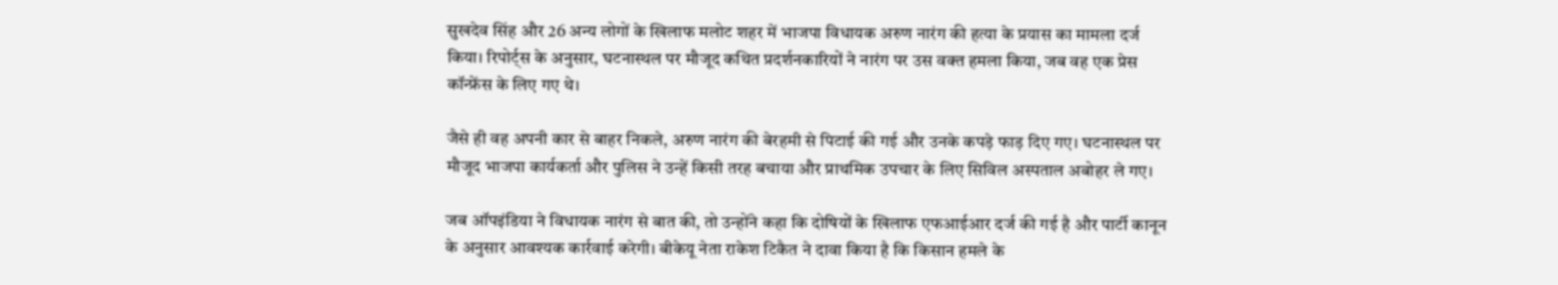सुखदेव सिंह और 26 अन्य लोगों के खिलाफ मलोट शहर में भाजपा विधायक अरुण नारंग की हत्या के प्रयास का मामला दर्ज किया। रिपोर्ट्स के अनुसार, घटनास्थल पर मौजूद कथित प्रदर्शनकारियों ने नारंग पर उस वक्त हमला किया, जब वह एक प्रेस कॉन्फ्रेंस के लिए गए थे।

जैसे ही वह अपनी कार से बाहर निकले, अरुण नारंग की बेरहमी से पिटाई की गई और उनके कपड़े फाड़ दिए गए। घटनास्थल पर मौजूद भाजपा कार्यकर्ता और पुलिस ने उन्हें किसी तरह बचाया और प्राथमिक उपचार के लिए सिविल अस्पताल अबोहर ले गए।

जब ऑपइंडिया ने विधायक नारंग से बात की, तो उन्होंने कहा कि दोषियों के खिलाफ एफआईआर दर्ज की गई है और पार्टी कानून के अनुसार आवश्यक कार्रवाई करेगी। बीकेयू नेता राकेश टिकैत ने दावा किया है कि किसान हमले के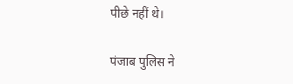पीछे नहीं थे।

पंजाब पुलिस ने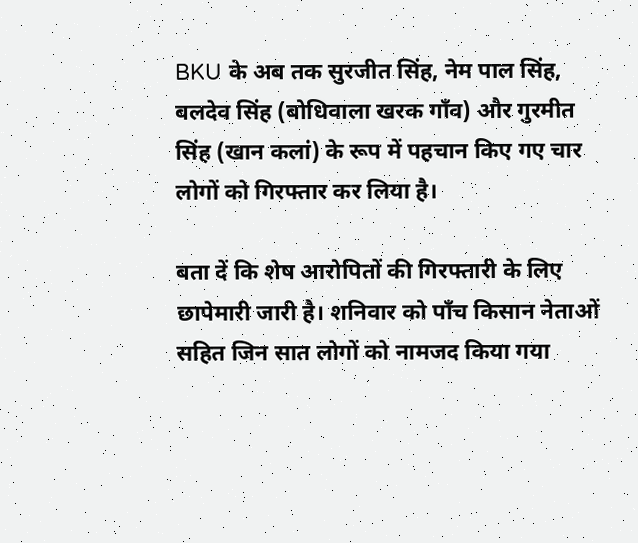BKU के अब तक सुरजीत सिंह, नेम पाल सिंह, बलदेव सिंह (बोधिवाला खरक गाँव) और गुरमीत सिंह (खान कलां) के रूप में पहचान किए गए चार लोगों को गिरफ्तार कर लिया है।

बता दें कि शेष आरोपितों की गिरफ्तारी के लिए छापेमारी जारी है। शनिवार को पाँच किसान नेताओं सहित जिन सात लोगों को नामजद किया गया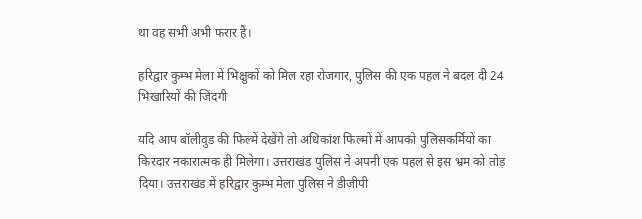था वह सभी अभी फरार हैं।

हरिद्वार कुम्भ मेला में भिक्षुकों को मिल रहा रोजगार, पुलिस की एक पहल ने बदल दी 24 भिखारियों की जिंदगी

यदि आप बॉलीवुड की फिल्में देखेंगे तो अधिकांश फिल्मों में आपको पुलिसकर्मियों का किरदार नकारात्मक ही मिलेगा। उत्तराखंड पुलिस ने अपनी एक पहल से इस भ्रम को तोड़ दिया। उत्तराखंड में हरिद्वार कुम्भ मेला पुलिस ने डीजीपी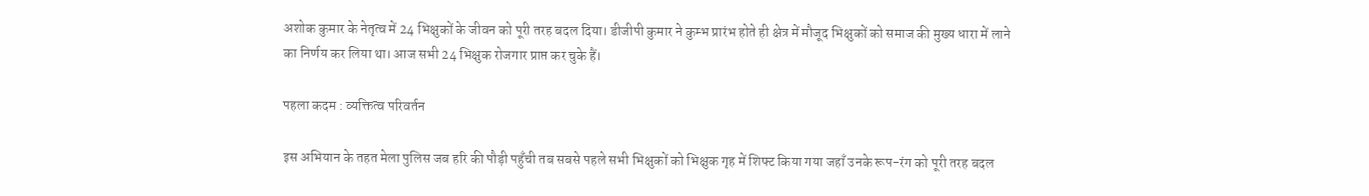अशोक कुमार के नेतृत्व में 24 भिक्षुकों के जीवन को पूरी तरह बदल दिया। डीजीपी कुमार ने कुम्भ प्रारंभ होते ही क्षेत्र में मौजूद भिक्षुकों को समाज की मुख्य धारा में लाने का निर्णय कर लिया था। आज सभी 24 भिक्षुक रोजगार प्राप्त कर चुके हैं।

पहला कदम : व्यक्तित्व परिवर्तन

इस अभियान के तहत मेला पुलिस जब हरि की पौड़ी पहुँची तब सबसे पहले सभी भिक्षुकों को भिक्षुक गृह में शिफ्ट किया गया जहाँ उनके रूप-रंग को पूरी तरह बदल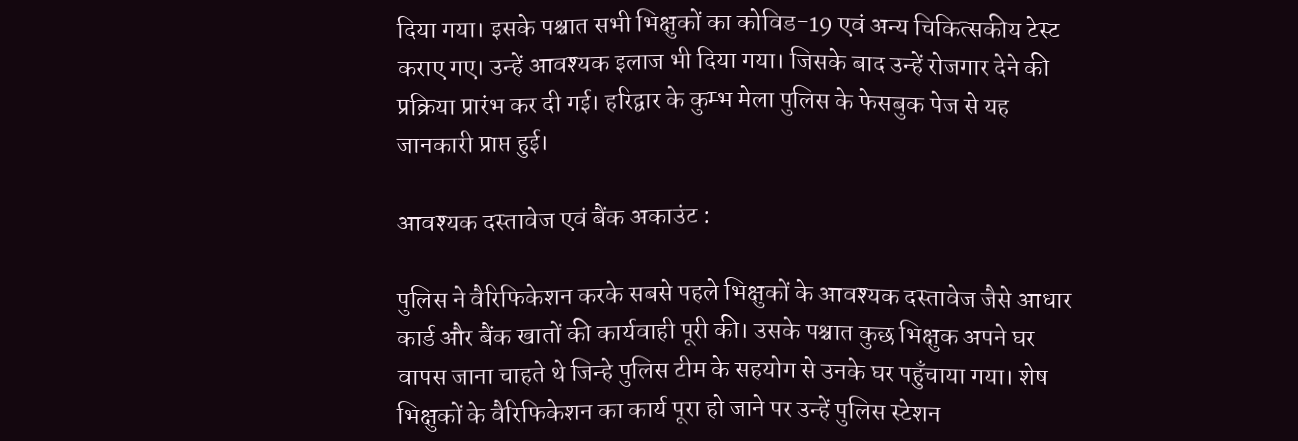दिया गया। इसके पश्चात सभी भिक्षुकों का कोविड-19 एवं अन्य चिकित्सकीय टेस्ट कराए गए। उन्हें आवश्यक इलाज भी दिया गया। जिसके बाद उन्हें रोजगार देने की प्रक्रिया प्रारंभ कर दी गई। हरिद्वार के कुम्भ मेला पुलिस के फेसबुक पेज से यह जानकारी प्राप्त हुई।

आवश्यक दस्तावेज एवं बैंक अकाउंट :

पुलिस ने वैरिफिकेशन करके सबसे पहले भिक्षुकों के आवश्यक दस्तावेज जैसे आधार कार्ड और बैंक खातों की कार्यवाही पूरी की। उसके पश्चात कुछ भिक्षुक अपने घर वापस जाना चाहते थे जिन्हे पुलिस टीम के सहयोग से उनके घर पहुँचाया गया। शेष भिक्षुकों के वैरिफिकेशन का कार्य पूरा हो जाने पर उन्हें पुलिस स्टेशन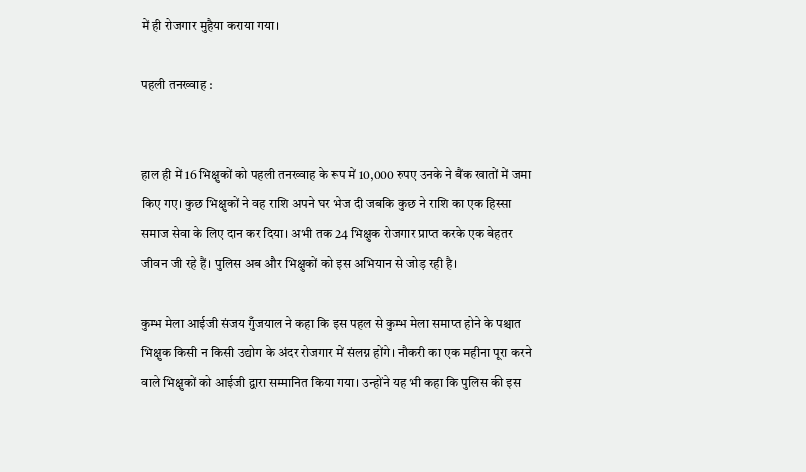में ही रोजगार मुहैया कराया गया।

पहली तनख्वाह :


हाल ही में 16 भिक्षुकों को पहली तनख्वाह के रूप में 10,000 रुपए उनके ने बैंक खातों में जमा किए गए। कुछ भिक्षुकों ने वह राशि अपने घर भेज दी जबकि कुछ ने राशि का एक हिस्सा समाज सेवा के लिए दान कर दिया। अभी तक 24 भिक्षुक रोजगार प्राप्त करके एक बेहतर जीवन जी रहे हैं। पुलिस अब और भिक्षुकों को इस अभियान से जोड़ रही है।

कुम्भ मेला आईजी संजय गुँजयाल ने कहा कि इस पहल से कुम्भ मेला समाप्त होने के पश्चात भिक्षुक किसी न किसी उद्योग के अंदर रोजगार में संलग्न होंगे। नौकरी का एक महीना पूरा करने वाले भिक्षुकों को आईजी द्वारा सम्मानित किया गया। उन्होंने यह भी कहा कि पुलिस की इस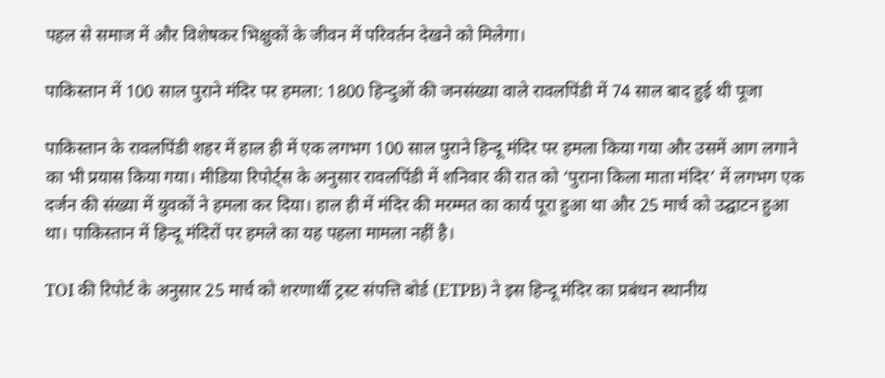पहल से समाज में और विशेषकर भिक्षुकों के जीवन में परिवर्तन देखने को मिलेगा।

पाकिस्तान में 100 साल पुराने मंदिर पर हमला: 1800 हिन्दुओं की जनसंख्या वाले रावलपिंडी में 74 साल बाद हुई थी पूजा

पाकिस्तान के रावलपिंडी शहर में हाल ही में एक लगभग 100 साल पुराने हिन्दू मंदिर पर हमला किया गया और उसमें आग लगाने का भी प्रयास किया गया। मीडिया रिपोर्ट्स के अनुसार रावलपिंडी में शनिवार की रात को ‘पुराना किला माता मंदिर’ में लगभग एक दर्जन की संख्या में युवकों ने हमला कर दिया। हाल ही में मंदिर की मरम्मत का कार्य पूरा हुआ था और 25 मार्च को उद्घाटन हुआ था। पाकिस्तान में हिन्दू मंदिरों पर हमले का यह पहला मामला नहीं है।

TOI की रिपोर्ट के अनुसार 25 मार्च को शरणार्थी ट्रस्ट संपत्ति बोर्ड (ETPB) ने इस हिन्दू मंदिर का प्रबंधन स्थानीय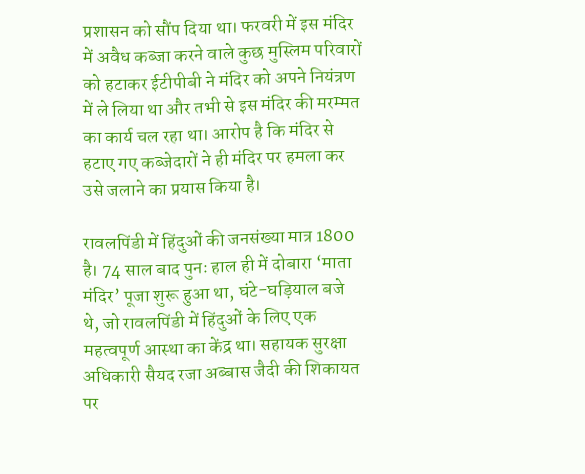प्रशासन को सौंप दिया था। फरवरी में इस मंदिर में अवैध कब्जा करने वाले कुछ मुस्लिम परिवारों को हटाकर ईटीपीबी ने मंदिर को अपने नियंत्रण में ले लिया था और तभी से इस मंदिर की मरम्मत का कार्य चल रहा था। आरोप है कि मंदिर से हटाए गए कब्जेदारों ने ही मंदिर पर हमला कर उसे जलाने का प्रयास किया है।

रावलपिंडी में हिंदुओं की जनसंख्या मात्र 1800 है। 74 साल बाद पुनः हाल ही में दोबारा ‘माता मंदिर’ पूजा शुरू हुआ था, घंटे-घड़ियाल बजे थे, जो रावलपिंडी में हिंदुओं के लिए एक महत्वपूर्ण आस्था का केंद्र था। सहायक सुरक्षा अधिकारी सैयद रजा अब्बास जैदी की शिकायत पर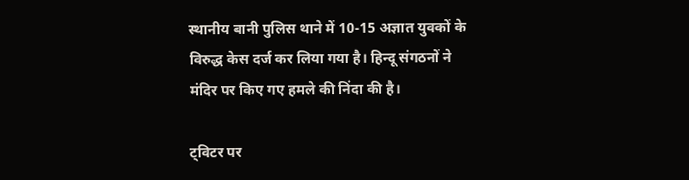स्थानीय बानी पुलिस थाने में 10-15 अज्ञात युवकों के विरुद्ध केस दर्ज कर लिया गया है। हिन्दू संगठनों ने मंदिर पर किए गए हमले की निंदा की है।

ट्विटर पर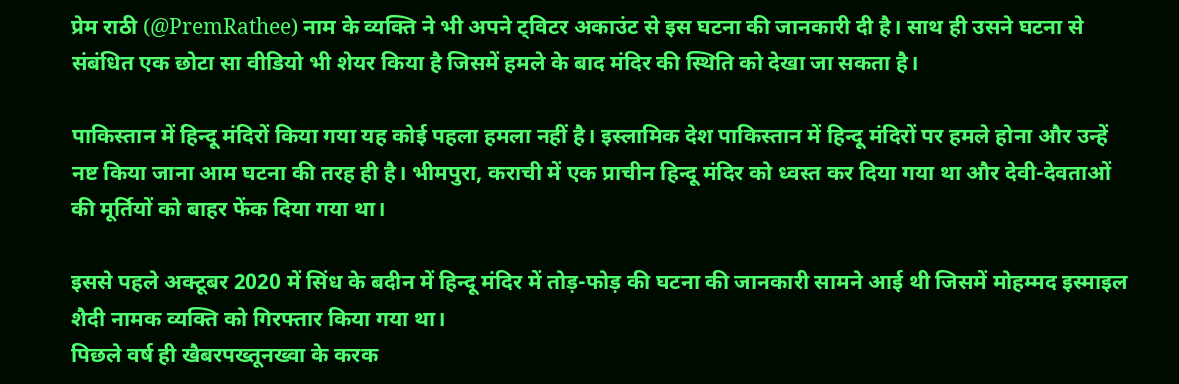प्रेम राठी (@PremRathee) नाम के व्यक्ति ने भी अपने ट्विटर अकाउंट से इस घटना की जानकारी दी है। साथ ही उसने घटना से संबंधित एक छोटा सा वीडियो भी शेयर किया है जिसमें हमले के बाद मंदिर की स्थिति को देखा जा सकता है।

पाकिस्तान में हिन्दू मंदिरों किया गया यह कोई पहला हमला नहीं है। इस्लामिक देश पाकिस्तान में हिन्दू मंदिरों पर हमले होना और उन्हें नष्ट किया जाना आम घटना की तरह ही है। भीमपुरा, कराची में एक प्राचीन हिन्दू मंदिर को ध्वस्त कर दिया गया था और देवी-देवताओं की मूर्तियों को बाहर फेंक दिया गया था।

इससे पहले अक्टूबर 2020 में सिंध के बदीन में हिन्दू मंदिर में तोड़-फोड़ की घटना की जानकारी सामने आई थी जिसमें मोहम्मद इस्माइल शैदी नामक व्यक्ति को गिरफ्तार किया गया था।
पिछले वर्ष ही खैबरपख्तूनख्वा के करक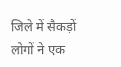जिले में सैकड़ों लोगों ने एक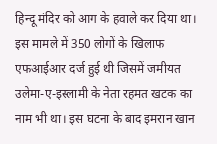हिन्दू मंदिर को आग के हवाले कर दिया था। इस मामले में 350 लोगों के खिलाफ एफआईआर दर्ज हुई थी जिसमें जमीयत उलेमा-ए-इस्लामी के नेता रहमत खटक का नाम भी था। इस घटना के बाद इमरान खान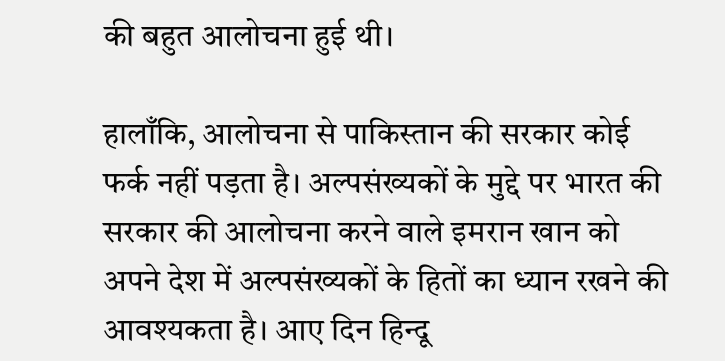की बहुत आलोचना हुई थी।

हालाँकि, आलोचना से पाकिस्तान की सरकार कोई फर्क नहीं पड़ता है। अल्पसंख्यकों के मुद्दे पर भारत की सरकार की आलोचना करने वाले इमरान खान को अपने देश में अल्पसंख्यकों के हितों का ध्यान रखने की आवश्यकता है। आए दिन हिन्दू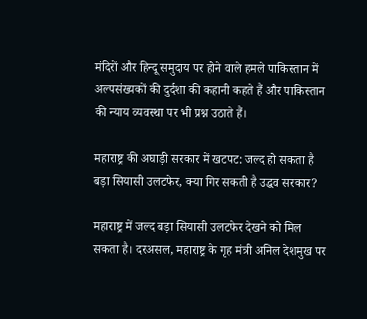मंदिरों और हिन्दू समुदाय पर होने वाले हमले पाकिस्तान में अल्पसंख्यकों की दुर्दशा की कहानी कहते हैं और पाकिस्तान की न्याय व्यवस्था पर भी प्रश्न उठाते हैं।

महाराष्ट्र की अघाड़ी सरकार में खटपट: जल्द हो सकता है बड़ा सियासी उलटफेर, क्या गिर सकती है उद्धव सरकार?

महाराष्ट्र में जल्द बड़ा सियासी उलटफेर देखने को मिल सकता है। दरअसल, महाराष्ट्र के गृह मंत्री अनिल देशमुख पर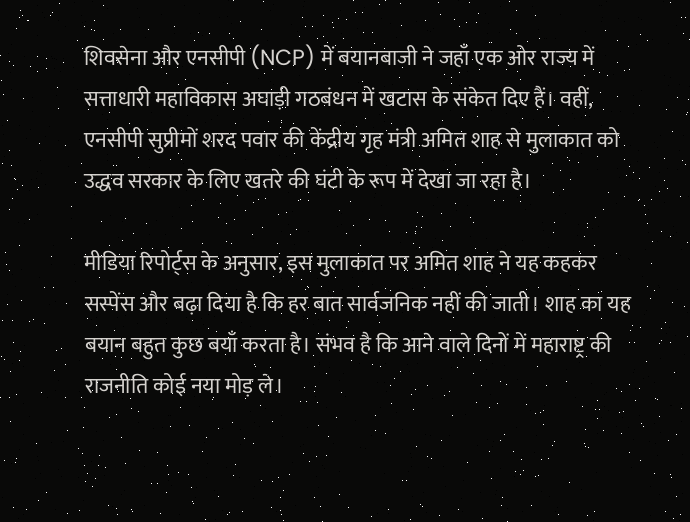शिवसेना और एनसीपी (NCP) में बयानबाजी ने जहाँ एक ओर राज्य में सत्ताधारी महाविकास अघाड़ी गठबंधन में खटास के संकेत दिए हैं। वहीं, एनसीपी सुप्रीमों शरद पवार की केंद्रीय गृह मंत्री अमित शाह से मुलाकात को उद्धव सरकार के लिए खतरे की घंटी के रूप में देखा जा रहा है।

मीडिया रिपोर्ट्स के अनुसार, इस मुलाकात पर अमित शाह ने यह कहकर सस्पेंस और बढ़ा दिया है कि हर बात सार्वजनिक नहीं की जाती। शाह का यह बयान बहुत कुछ बयाँ करता है। संभव है कि आने वाले दिनों में महाराष्ट्र की राजनीति कोई नया मोड़ ले।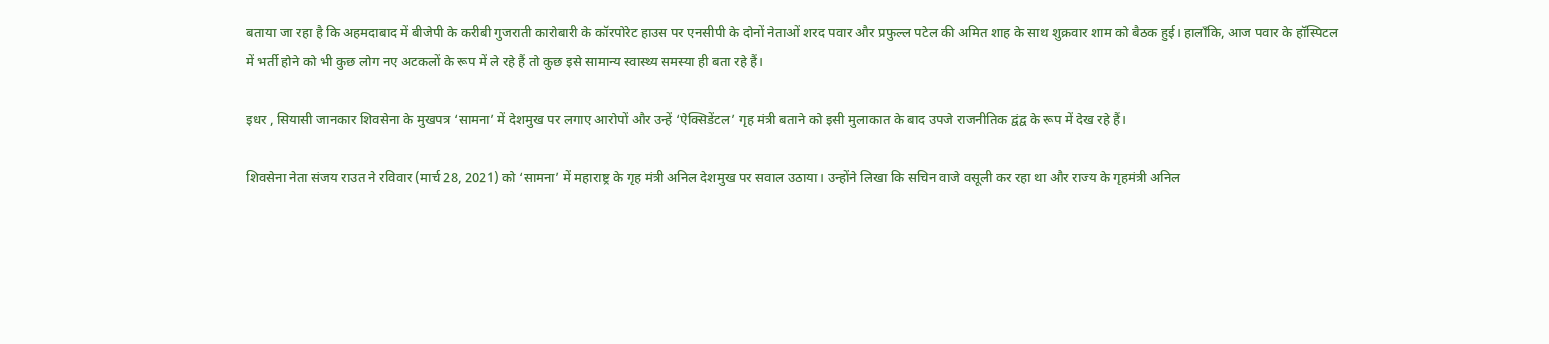बताया जा रहा है कि अहमदाबाद में बीजेपी के करीबी गुजराती कारोबारी के कॉरपोरेट हाउस पर एनसीपी के दोनों नेताओं शरद पवार और प्रफुल्ल पटेल की अमित शाह के साथ शुक्रवार शाम को बैठक हुई। हालाँकि, आज पवार के हॉस्पिटल में भर्ती होने को भी कुछ लोग नए अटकलों के रूप में ले रहे हैं तो कुछ इसे सामान्य स्वास्थ्य समस्या ही बता रहे हैं।

इधर , सियासी जानकार शिवसेना के मुखपत्र ‘सामना’ में देशमुख पर लगाए आरोपों और उन्हें ‘ऐक्सिडेंटल’ गृह मंत्री बताने को इसी मुलाकात के बाद उपजे राजनीतिक द्वंद्व के रूप में देख रहे हैं।

शिवसेना नेता संजय राउत ने रविवार (मार्च 28, 2021) को ‘सामना’ में महाराष्ट्र के गृह मंत्री अनिल देशमुख पर सवाल उठाया। उन्होंने लिखा कि सचिन वाजे वसूली कर रहा था और राज्य के गृहमंत्री अनिल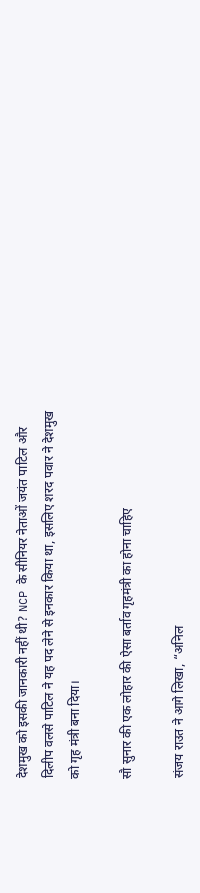देशमुख को इसकी जानकारी नहीं थी? NCP के सीनियर नेताओं जयंत पाटिल और दिलीप वलसे पाटिल ने यह पद लेने से इनकार किया था, इसलिए शरद पवार ने देशमुख को गृह मंत्री बना दिया।

सौ सुनार की एक लोहार की ऐसा बर्ताव गृहमंत्री का होना चाहिए

संजय राउत ने आगे लिखा, “अनिल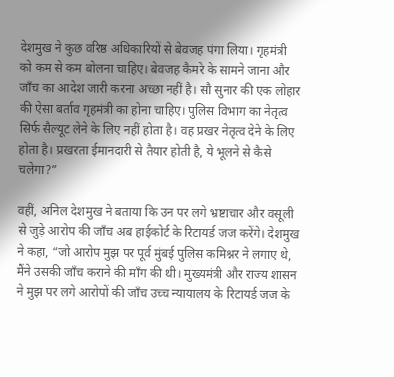देशमुख ने कुछ वरिष्ठ अधिकारियों से बेवजह पंगा लिया। गृहमंत्री को कम से कम बोलना चाहिए। बेवजह कैमरे के सामने जाना और जाँच का आदेश जारी करना अच्छा नहीं है। सौ सुनार की एक लोहार की ऐसा बर्ताव गृहमंत्री का होना चाहिए। पुलिस विभाग का नेतृत्व सिर्फ सैल्यूट लेने के लिए नहीं होता है। वह प्रखर नेतृत्व देने के लिए होता है। प्रखरता ईमानदारी से तैयार होती है, ये भूलने से कैसे चलेगा?”

वहीं, अनिल देशमुख ने बताया कि उन पर लगे भ्रष्टाचार और वसूली से जुड़े आरोप की जाँच अब हाईकोर्ट के रिटायर्ड जज करेंगे। देशमुख ने कहा, “जो आरोप मुझ पर पूर्व मुंबई पुलिस कमिश्नर ने लगाए थे, मैंने उसकी जाँच कराने की माँग की थी। मुख्यमंत्री और राज्य शासन ने मुझ पर लगे आरोपों की जाँच उच्च न्यायालय के रिटायर्ड जज के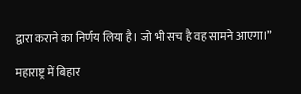द्वारा कराने का निर्णय लिया है। जो भी सच है वह सामने आएगा।”

महाराष्ट्र में बिहार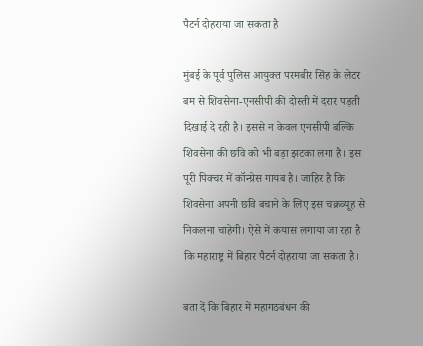पैटर्न दोहराया जा सकता है

मुंबई के पूर्व पुलिस आयुक्त परमबीर सिंह के लेटर बम से शिवसेना-एनसीपी की दोस्ती में दरार पड़ती दिखाई दे रही है। इससे न केवल एनसीपी बल्कि शिवसेना की छवि को भी बड़ा झटका लगा है। इस पूरी पिक्चर में कॉन्ग्रेस गायब है। जाहिर है कि शिवसेना अपनी छवि बचाने के लिए इस चक्रव्यूह से निकलना चाहेगी। ऐसे में कयास लगाया जा रहा है कि महाराष्ट्र में बिहार पैटर्न दोहराया जा सकता है।

बता दें कि बिहार में महागठबंधन की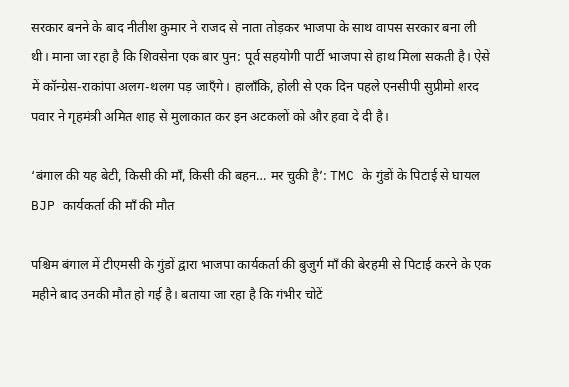सरकार बनने के बाद नीतीश कुमार ने राजद से नाता तोड़कर भाजपा के साथ वापस सरकार बना ली थी। माना जा रहा है कि शिवसेना एक बार पुन: पूर्व सहयोगी पार्टी भाजपा से हाथ मिला सकती है। ऐसे में कॉन्ग्रेस-राकांपा अलग-थलग पड़ जाएँगे। हालाँकि, होली से एक दिन पहले एनसीपी सुप्रीमो शरद पवार ने गृहमंत्री अमित शाह से मुलाकात कर इन अटकलों को और हवा दे दी है।

‘बंगाल की यह बेटी, किसी की माँ, किसी की बहन… मर चुकी है’: TMC के गुंडों के पिटाई से घायल BJP कार्यकर्ता की माँ की मौत

पश्चिम बंगाल में टीएमसी के गुंडों द्वारा भाजपा कार्यकर्ता की बुजुर्ग माँ की बेरहमी से पिटाई करने के एक महीने बाद उनकी मौत हो गई है। बताया जा रहा है कि गंभीर चोटें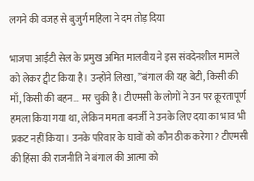लगने की वजह से बुजुर्ग महिला ने दम तोड़ दिया

भाजपा आईटी सेल के प्रमुख अमित मालवीय ने इस संवदेनशील मामले को लेकर ट्वीट किया है। उन्होंने लिखा, ”बंगाल की यह बेटी, किसी की माँ, किसी की बहन… मर चुकी है। टीएमसी के लोगों ने उन पर क्रूरतापूर्ण हमला किया गया था, लेकिन ममता बनर्जी ने उनके लिए दया का भाव भी प्रकट नहीं किया। उनके परिवार के घावों को कौन ठीक करेगा? टीएमसी की हिंसा की राजनीति ने बंगाल की आत्मा को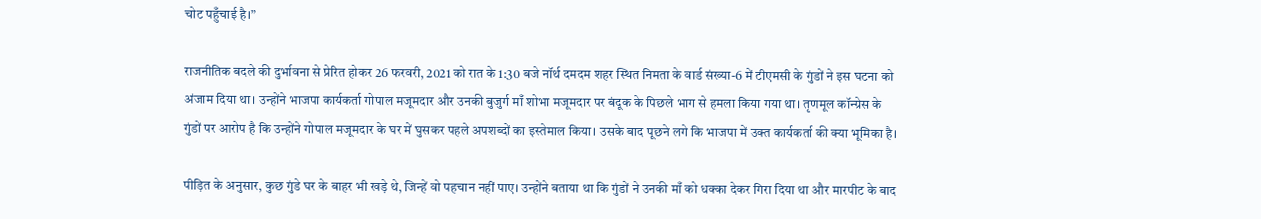चोट पहुँचाई है।”

राजनीतिक बदले की दुर्भावना से प्रेरित होकर 26 फरवरी, 2021 को रात के 1:30 बजे नॉर्थ दमदम शहर स्थित निमता के वार्ड संख्या-6 में टीएमसी के गुंडों ने इस घटना को अंजाम दिया था। उन्होंने भाजपा कार्यकर्ता गोपाल मजूमदार और उनकी बुजुर्ग माँ शोभा मजूमदार पर बंदूक के पिछले भाग से हमला किया गया था। तृणमूल कॉन्ग्रेस के गुंडों पर आरोप है कि उन्होंने गोपाल मजूमदार के घर में घुसकर पहले अपशब्दों का इस्तेमाल किया। उसके बाद पूछने लगे कि भाजपा में उक्त कार्यकर्ता की क्या भूमिका है।

पीड़ित के अनुसार, कुछ गुंडे घर के बाहर भी खड़े थे, जिन्हें वो पहचान नहीं पाए। उन्होंने बताया था कि गुंडों ने उनकी माँ को धक्का देकर गिरा दिया था और मारपीट के बाद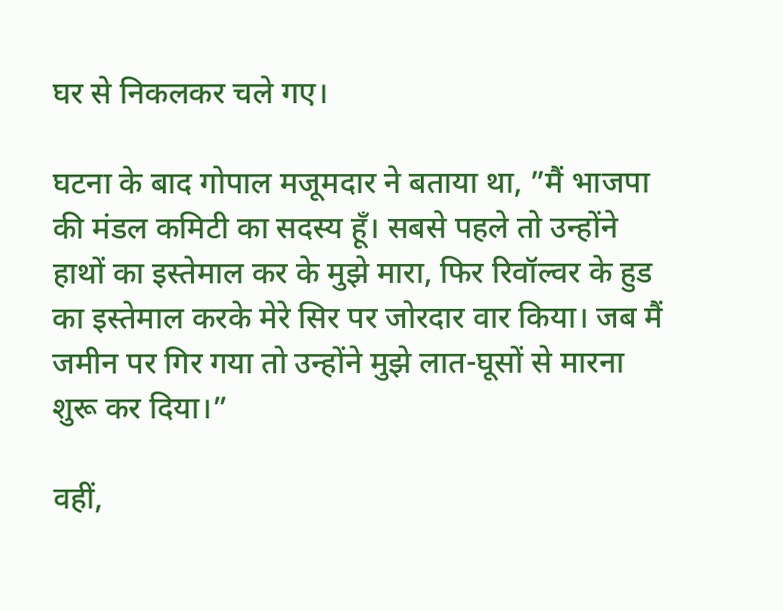घर से निकलकर चले गए।

घटना के बाद गोपाल मजूमदार ने बताया था, ”मैं भाजपा की मंडल कमिटी का सदस्य हूँ। सबसे पहले तो उन्होंने हाथों का इस्तेमाल कर के मुझे मारा, फिर रिवॉल्वर के हुड का इस्तेमाल करके मेरे सिर पर जोरदार वार किया। जब मैं जमीन पर गिर गया तो उन्होंने मुझे लात-घूसों से मारना शुरू कर दिया।”

वहीं,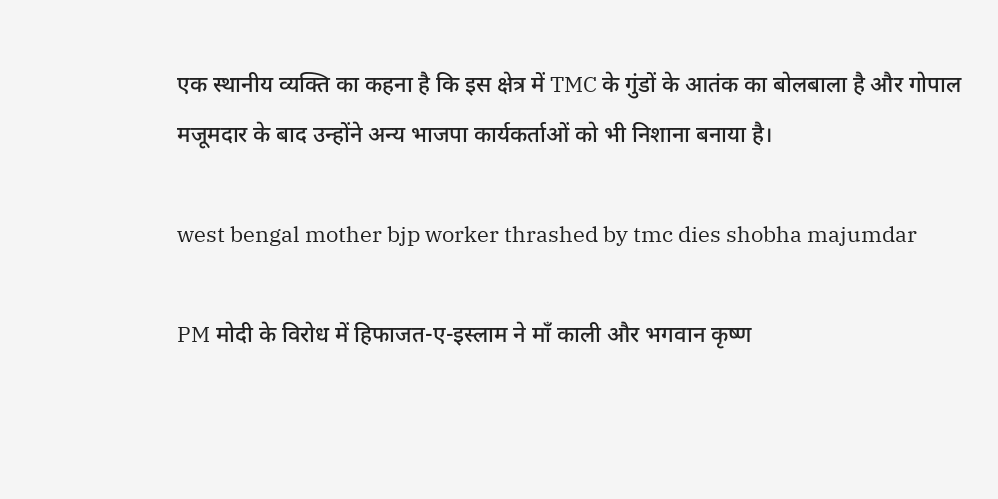एक स्थानीय व्यक्ति का कहना है कि इस क्षेत्र में TMC के गुंडों के आतंक का बोलबाला है और गोपाल मजूमदार के बाद उन्होंने अन्य भाजपा कार्यकर्ताओं को भी निशाना बनाया है।

west bengal mother bjp worker thrashed by tmc dies shobha majumdar

PM मोदी के विरोध में हिफाजत-ए-इस्लाम ने माँ काली और भगवान कृष्ण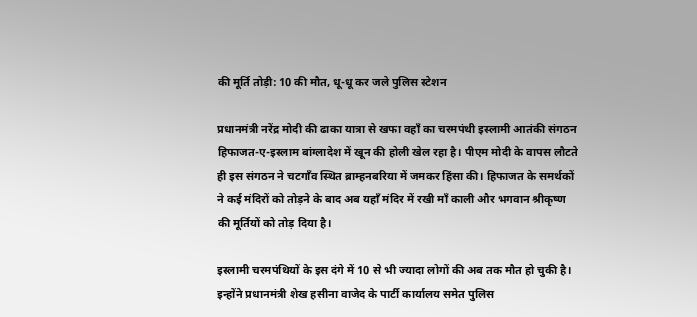की मूर्ति तोड़ी: 10 की मौत, धू-धू कर जले पुलिस स्टेशन

प्रधानमंत्री नरेंद्र मोदी की ढाका यात्रा से खफा वहाँ का चरमपंथी इस्लामी आतंकी संगठन हिफाजत-ए-इस्लाम बांग्लादेश में खून की होली खेल रहा है। पीएम मोदी के वापस लौटते ही इस संगठन ने चटगाँव स्थित ब्राम्हनबरिया में जमकर हिंसा की। हिफाजत के समर्थकों ने कई मंदिरों को तोड़ने के बाद अब यहाँ मंदिर में रखी माँ काली और भगवान श्रीकृष्ण की मूर्तियों को तोड़ दिया है।

इस्लामी चरमपंथियों के इस दंगे में 10 से भी ज्यादा लोगों की अब तक मौत हो चुकी है। इन्होंने प्रधानमंत्री शेख हसीना वाजेद के पार्टी कार्यालय समेत पुलिस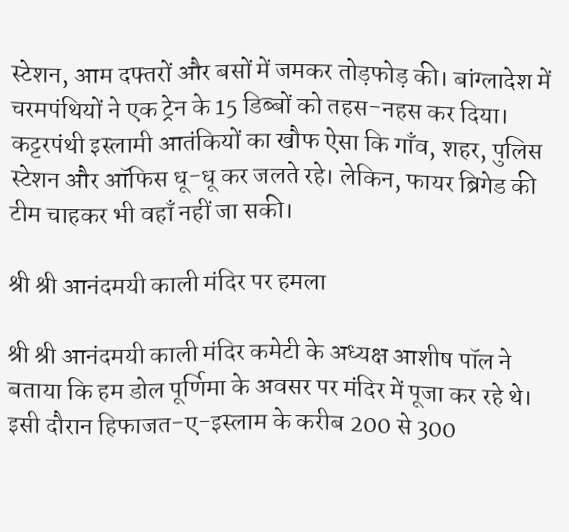स्टेशन, आम दफ्तरों और बसों में जमकर तोड़फोड़ की। बांग्लादेश में चरमपंथियों ने एक ट्रेन के 15 डिब्बों को तहस-नहस कर दिया। कट्टरपंथी इस्लामी आतंकियों का खौफ ऐसा कि गाँव, शहर, पुलिस स्टेशन और ऑफिस धू-धू कर जलते रहे। लेकिन, फायर ब्रिगेड की टीम चाहकर भी वहाँ नहीं जा सकी।

श्री श्री आनंदमयी काली मंदिर पर हमला

श्री श्री आनंदमयी काली मंदिर कमेटी के अध्यक्ष आशीष पॉल ने बताया कि हम डोल पूर्णिमा के अवसर पर मंदिर में पूजा कर रहे थे। इसी दौरान हिफाजत-ए-इस्लाम के करीब 200 से 300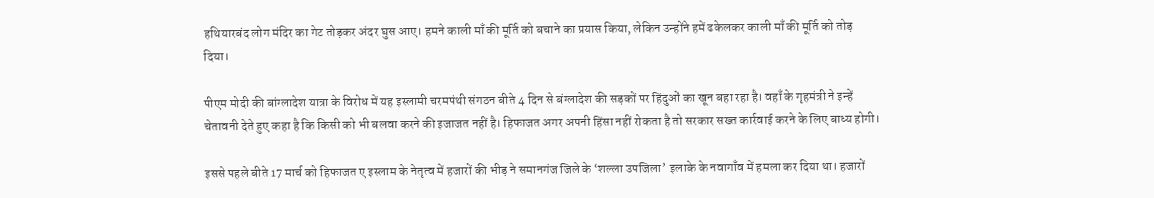हथियारबंद लोग मंदिर का गेट तोड़कर अंदर घुस आए। हमने काली माँ की मूर्ति को बचाने का प्रयास किया, लेकिन उन्होंने हमें ढकेलकर काली माँ की मूर्ति को तोड़ दिया।

पीएम मोदी की बांग्लादेश यात्रा के विरोध में यह इस्लामी चरमपंथी संगठन बीते 4 दिन से बंग्लादेश की सड़कों पर हिंदुओं का खून बहा रहा है। वहाँ के गृहमंत्री ने इन्हें चेतावनी देते हुए कहा है कि किसी को भी बलवा करने की इजाजत नहीं है। हिफाजत अगर अपनी हिंसा नहीं रोकता है तो सरकार सख्त कार्रवाई करने के लिए बाध्य होगी।

इससे पहले बीते 17 मार्च को हिफाजत ए इस्लाम के नेतृत्व में हजारों की भीड़ ने समानगंज जिले के ‘शल्ला उपजिला’ इलाके के नवागाँव में हमला कर दिया था। हजारों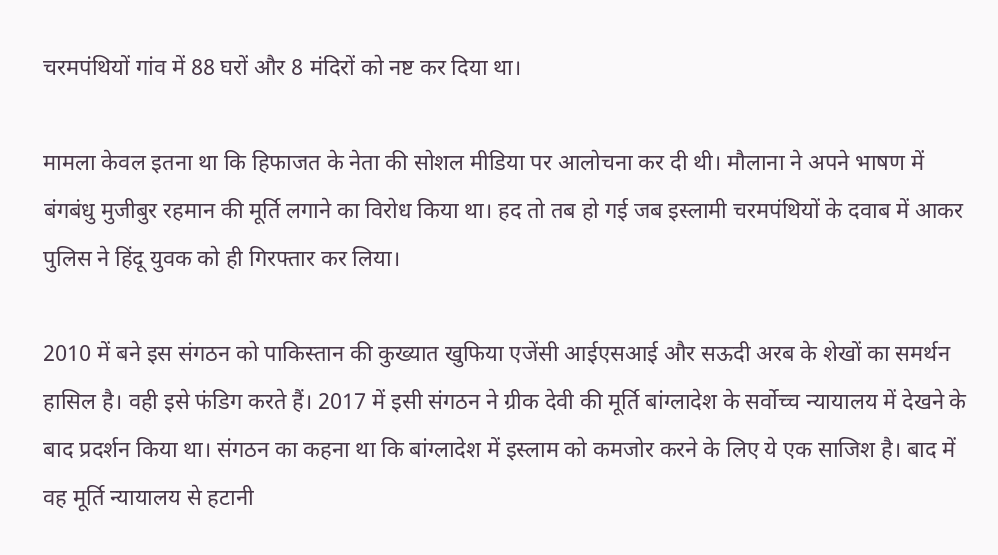चरमपंथियों गांव में 88 घरों और 8 मंदिरों को नष्ट कर दिया था।

मामला केवल इतना था कि हिफाजत के नेता की सोशल मीडिया पर आलोचना कर दी थी। मौलाना ने अपने भाषण में बंगबंधु मुजीबुर रहमान की मूर्ति लगाने का विरोध किया था। हद तो तब हो गई जब इस्लामी चरमपंथियों के दवाब में आकर पुलिस ने हिंदू युवक को ही गिरफ्तार कर लिया।

2010 में बने इस संगठन को पाकिस्तान की कुख्यात खुफिया एजेंसी आईएसआई और सऊदी अरब के शेखों का समर्थन हासिल है। वही इसे फंडिग करते हैं। 2017 में इसी संगठन ने ग्रीक देवी की मूर्ति बांग्लादेश के सर्वोच्च न्यायालय में देखने के बाद प्रदर्शन किया था। संगठन का कहना था कि बांग्लादेश में इस्लाम को कमजोर करने के लिए ये एक साजिश है। बाद में वह मूर्ति न्यायालय से हटानी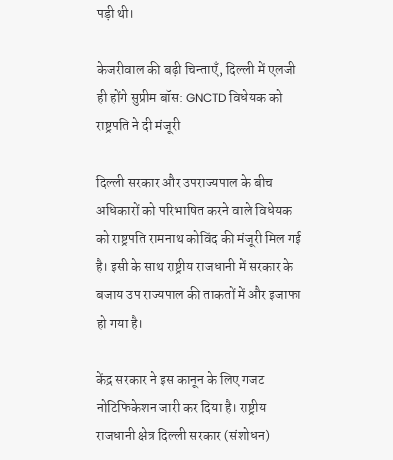पड़ी थी।

केजरीवाल की बढ़ी चिन्ताएँ, दिल्ली में एलजी ही होंगे सुप्रीम बॉस: GNCTD विधेयक को राष्ट्रपति ने दी मंजूरी

दिल्ली सरकार और उपराज्यपाल के बीच अधिकारों को परिभाषित करने वाले विधेयक को राष्ट्रपति रामनाथ कोविंद की मंजूरी मिल गई है। इसी के साथ राष्ट्रीय राजधानी में सरकार के बजाय उप राज्यपाल की ताकतों में और इजाफा हो गया है।

केंद्र सरकार ने इस कानून के लिए गजट नोटिफिकेशन जारी कर दिया है। राष्ट्रीय राजधानी क्षेत्र दिल्ली सरकार (संशोधन)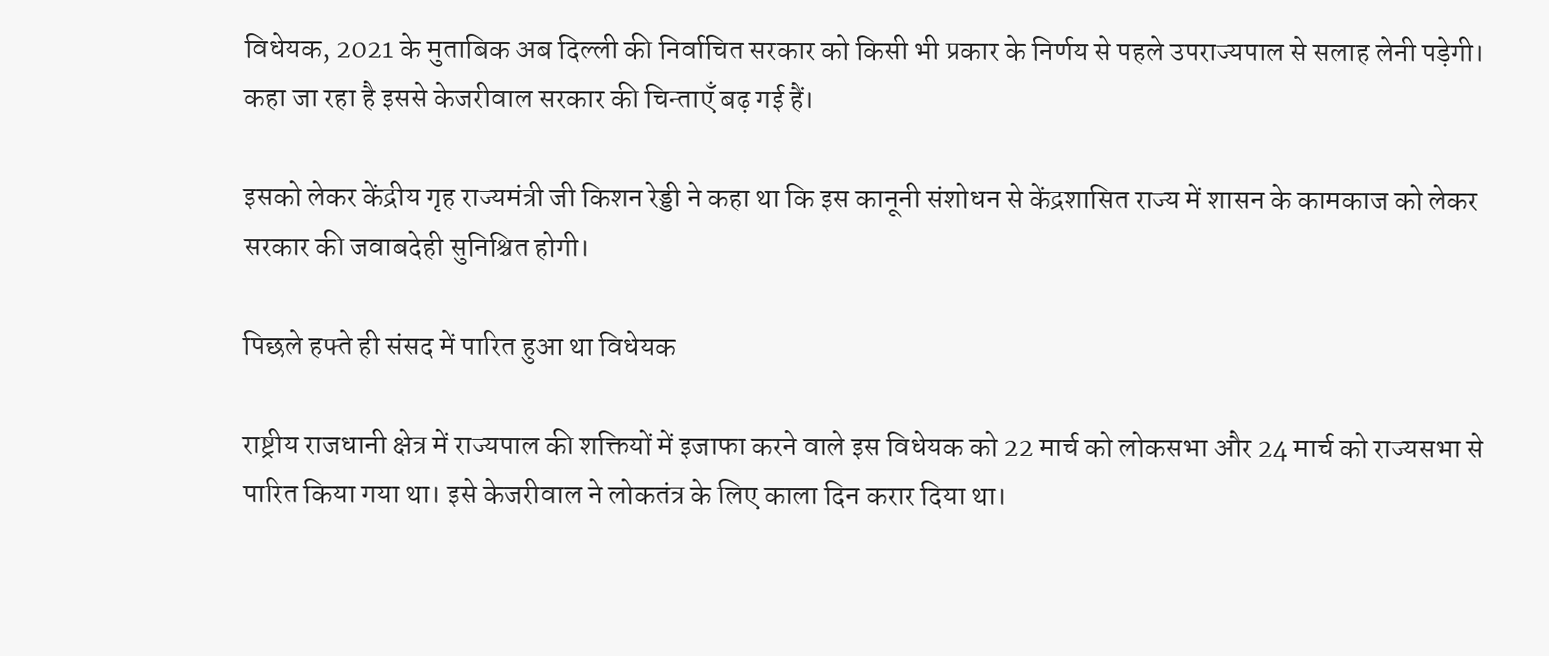विधेयक, 2021 के मुताबिक अब दिल्ली की निर्वाचित सरकार को किसी भी प्रकार के निर्णय से पहले उपराज्यपाल से सलाह लेनी पड़ेगी। कहा जा रहा है इससे केजरीवाल सरकार की चिन्ताएँ बढ़ गई हैं।

इसको लेकर केंद्रीय गृह राज्यमंत्री जी किशन रेड्डी ने कहा था कि इस कानूनी संशोधन से केंद्रशासित राज्य में शासन के कामकाज को लेकर सरकार की जवाबदेही सुनिश्चित होगी।

पिछले हफ्ते ही संसद में पारित हुआ था विधेयक

राष्ट्रीय राजधानी क्षेत्र में राज्यपाल की शक्तियों में इजाफा करने वाले इस विधेयक को 22 मार्च को लोकसभा और 24 मार्च को राज्यसभा से पारित किया गया था। इसे केजरीवाल ने लोकतंत्र के लिए काला दिन करार दिया था।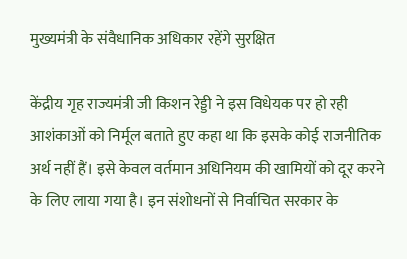मुख्यमंत्री के संवैधानिक अधिकार रहेंगे सुरक्षित

केंद्रीय गृह राज्यमंत्री जी किशन रेड्डी ने इस विधेयक पर हो रही आशंकाओं को निर्मूल बताते हुए कहा था कि इसके कोई राजनीतिक अर्थ नहीं हैं। इसे केवल वर्तमान अधिनियम की खामियों को दूर करने के लिए लाया गया है। इन संशोधनों से निर्वाचित सरकार के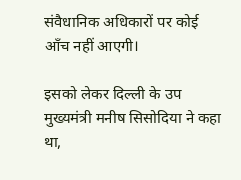संवैधानिक अधिकारों पर कोई आँच नहीं आएगी।

इसको लेकर दिल्ली के उप मुख्यमंत्री मनीष सिसोदिया ने कहा था,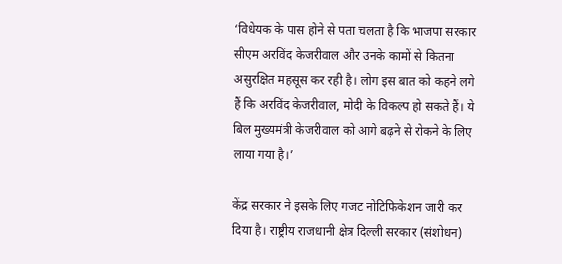‘विधेयक के पास होने से पता चलता है कि भाजपा सरकार सीएम अरविंद केजरीवाल और उनके कामों से कितना असुरक्षित महसूस कर रही है। लोग इस बात को कहने लगे हैं कि अरविंद केजरीवाल, मोदी के विकल्प हो सकते हैं। ये बिल मुख्यमंत्री केजरीवाल को आगे बढ़ने से रोकने के लिए लाया गया है।’

केंद्र सरकार ने इसके लिए गजट नोटिफिकेशन जारी कर दिया है। राष्ट्रीय राजधानी क्षेत्र दिल्ली सरकार (संशोधन)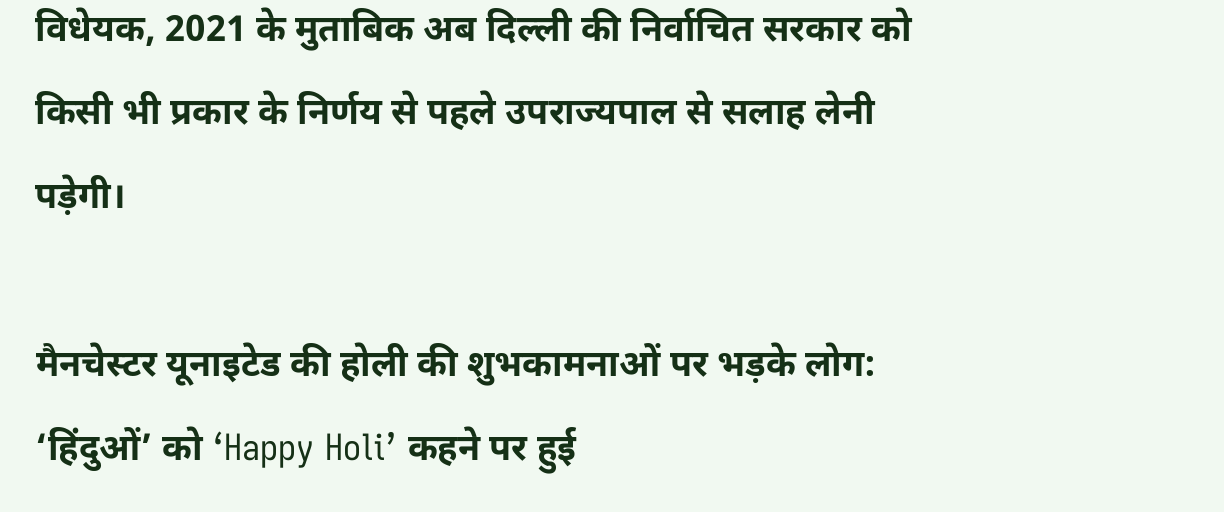विधेयक, 2021 के मुताबिक अब दिल्ली की निर्वाचित सरकार को किसी भी प्रकार के निर्णय से पहले उपराज्यपाल से सलाह लेनी पड़ेगी।

मैनचेस्टर यूनाइटेड की होली की शुभकामनाओं पर भड़के लोग: ‘हिंदुओं’ को ‘Happy Holi’ कहने पर हुई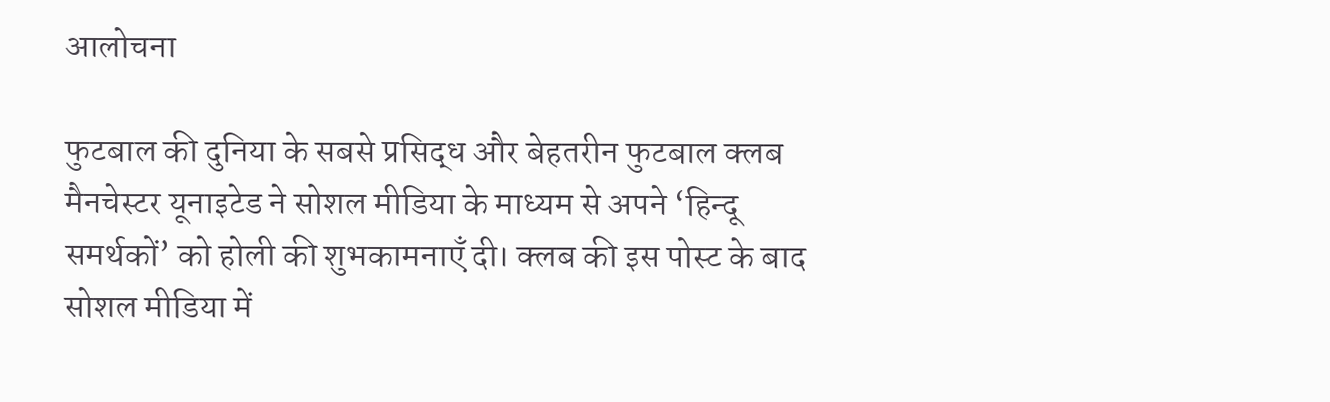आलोचना

फुटबाल की दुनिया के सबसे प्रसिद्ध और बेहतरीन फुटबाल क्लब मैनचेस्टर यूनाइटेड ने सोशल मीडिया के माध्यम से अपने ‘हिन्दू समर्थकों’ को होली की शुभकामनाएँ दी। क्लब की इस पोस्ट के बाद सोशल मीडिया में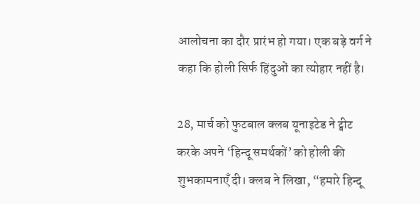आलोचना का दौर प्रारंभ हो गया। एक बड़े वर्ग ने कहा कि होली सिर्फ हिंदुओं का त्योहार नहीं है।

28, मार्च को फुटबाल क्लब यूनाइटेड ने ट्वीट करके अपने ‘हिन्दू समर्थकों’ को होली की शुभकामनाएँ दी। क्लब ने लिखा, “हमारे हिन्दू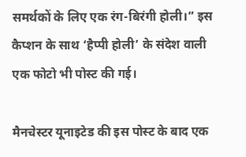समर्थकों के लिए एक रंग-बिरंगी होली।” इस कैप्शन के साथ ‘हैप्पी होली’ के संदेश वाली एक फोटो भी पोस्ट की गई।

मैनचेस्टर यूनाइटेड की इस पोस्ट के बाद एक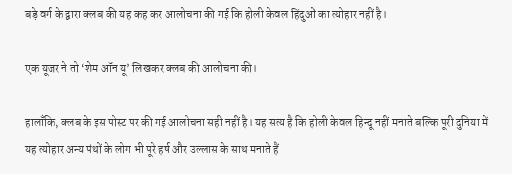बड़े वर्ग के द्वारा क्लब की यह कह कर आलोचना की गई कि होली केवल हिंदुओं का त्योहार नहीं है।

एक यूजर ने तो ‘शेम ऑन यू’ लिखकर क्लब की आलोचना की।

हालाँकि, क्लब के इस पोस्ट पर की गई आलोचना सही नहीं है। यह सत्य है कि होली केवल हिन्दू नहीं मनाते बल्कि पूरी दुनिया में यह त्योहार अन्य पंथों के लोग भी पूरे हर्ष और उल्लास के साथ मनाते हैं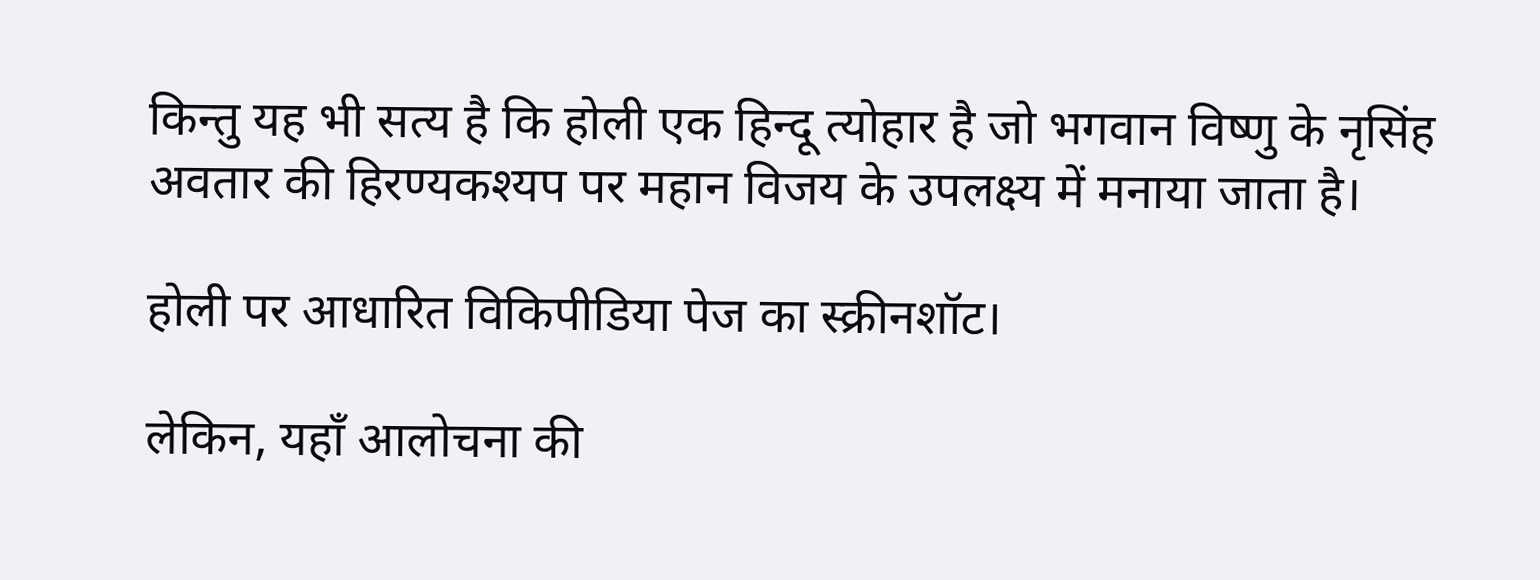किन्तु यह भी सत्य है कि होली एक हिन्दू त्योहार है जो भगवान विष्णु के नृसिंह अवतार की हिरण्यकश्यप पर महान विजय के उपलक्ष्य में मनाया जाता है।

होली पर आधारित विकिपीडिया पेज का स्क्रीनशॉट।

लेकिन, यहाँ आलोचना की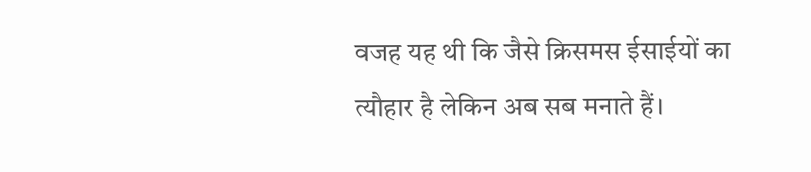वजह यह थी कि जैसे क्रिसमस ईसाईयों का त्यौहार है लेकिन अब सब मनाते हैं।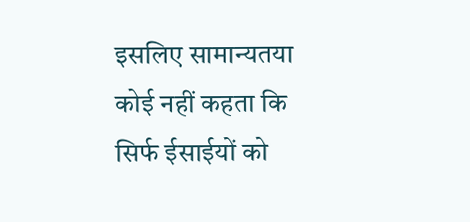इसलिए सामान्यतया कोई नहीं कहता कि सिर्फ ईसाईयों को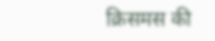क्रिसमस की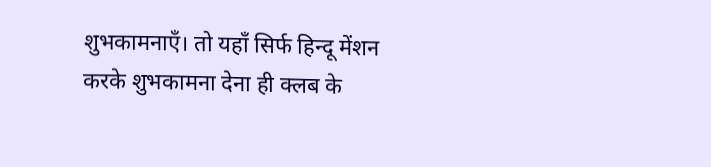शुभकामनाएँ। तो यहाँ सिर्फ हिन्दू मेंशन करके शुभकामना देना ही क्लब के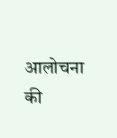आलोचना की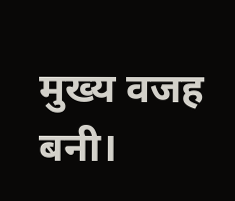मुख्य वजह बनी।